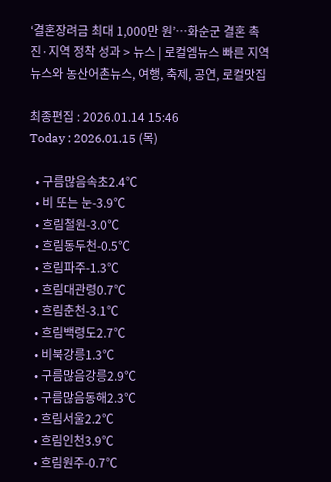‘결혼장려금 최대 1,000만 원’…화순군 결혼 촉진·지역 정착 성과 > 뉴스 | 로컬엠뉴스 빠른 지역뉴스와 농산어촌뉴스, 여행, 축제, 공연, 로컬맛집

최종편집 : 2026.01.14 15:46
Today : 2026.01.15 (목)

  • 구름많음속초2.4℃
  • 비 또는 눈-3.9℃
  • 흐림철원-3.0℃
  • 흐림동두천-0.5℃
  • 흐림파주-1.3℃
  • 흐림대관령0.7℃
  • 흐림춘천-3.1℃
  • 흐림백령도2.7℃
  • 비북강릉1.3℃
  • 구름많음강릉2.9℃
  • 구름많음동해2.3℃
  • 흐림서울2.2℃
  • 흐림인천3.9℃
  • 흐림원주-0.7℃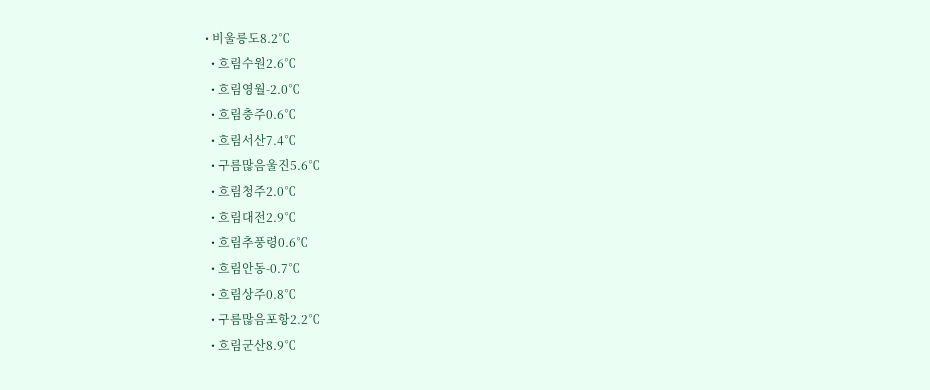• 비울릉도8.2℃
  • 흐림수원2.6℃
  • 흐림영월-2.0℃
  • 흐림충주0.6℃
  • 흐림서산7.4℃
  • 구름많음울진5.6℃
  • 흐림청주2.0℃
  • 흐림대전2.9℃
  • 흐림추풍령0.6℃
  • 흐림안동-0.7℃
  • 흐림상주0.8℃
  • 구름많음포항2.2℃
  • 흐림군산8.9℃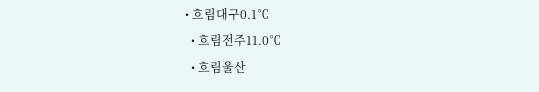• 흐림대구0.1℃
  • 흐림전주11.0℃
  • 흐림울산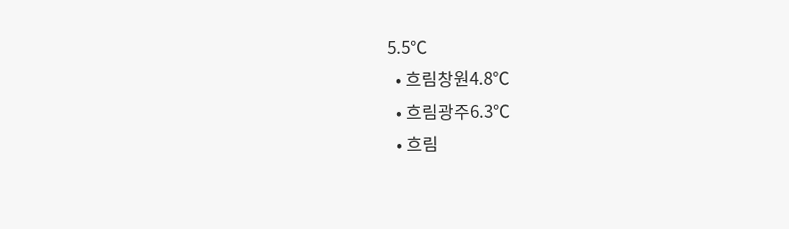5.5℃
  • 흐림창원4.8℃
  • 흐림광주6.3℃
  • 흐림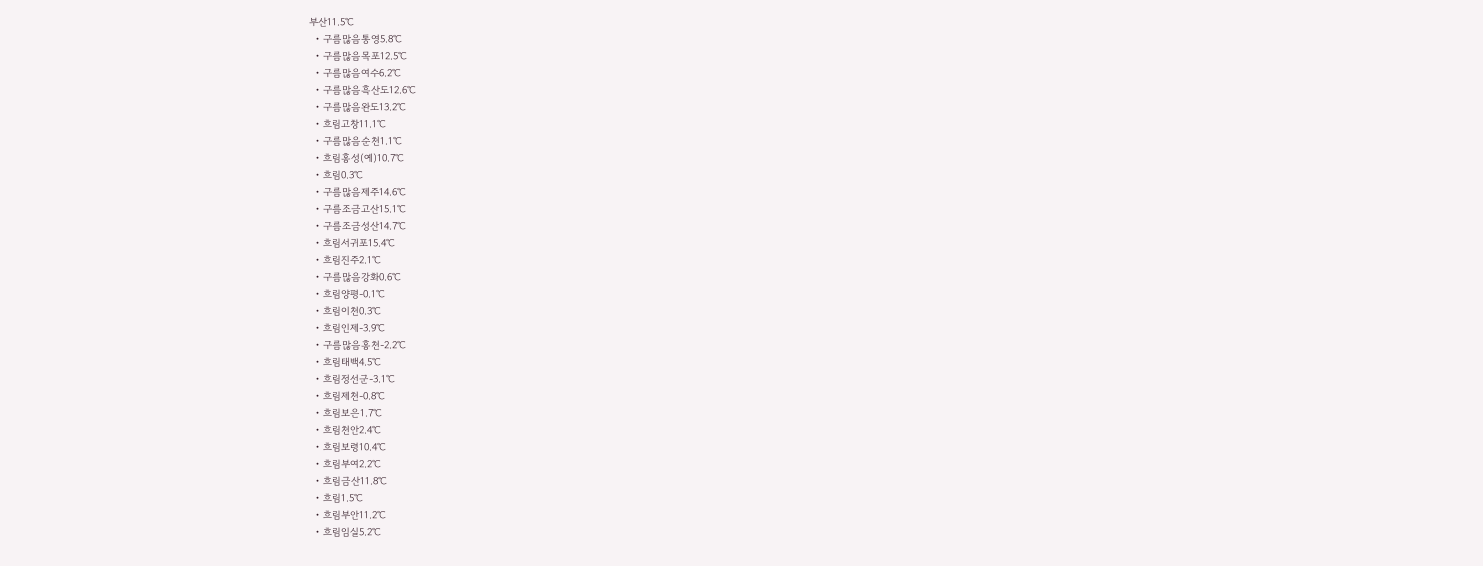부산11.5℃
  • 구름많음통영5.8℃
  • 구름많음목포12.5℃
  • 구름많음여수6.2℃
  • 구름많음흑산도12.6℃
  • 구름많음완도13.2℃
  • 흐림고창11.1℃
  • 구름많음순천1.1℃
  • 흐림홍성(예)10.7℃
  • 흐림0.3℃
  • 구름많음제주14.6℃
  • 구름조금고산15.1℃
  • 구름조금성산14.7℃
  • 흐림서귀포15.4℃
  • 흐림진주2.1℃
  • 구름많음강화0.6℃
  • 흐림양평-0.1℃
  • 흐림이천0.3℃
  • 흐림인제-3.9℃
  • 구름많음홍천-2.2℃
  • 흐림태백4.5℃
  • 흐림정선군-3.1℃
  • 흐림제천-0.8℃
  • 흐림보은1.7℃
  • 흐림천안2.4℃
  • 흐림보령10.4℃
  • 흐림부여2.2℃
  • 흐림금산11.8℃
  • 흐림1.5℃
  • 흐림부안11.2℃
  • 흐림임실5.2℃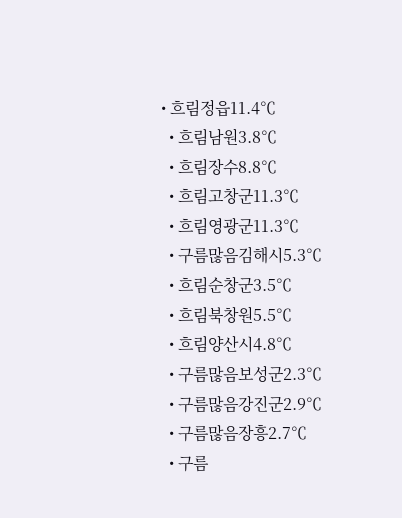• 흐림정읍11.4℃
  • 흐림남원3.8℃
  • 흐림장수8.8℃
  • 흐림고창군11.3℃
  • 흐림영광군11.3℃
  • 구름많음김해시5.3℃
  • 흐림순창군3.5℃
  • 흐림북창원5.5℃
  • 흐림양산시4.8℃
  • 구름많음보성군2.3℃
  • 구름많음강진군2.9℃
  • 구름많음장흥2.7℃
  • 구름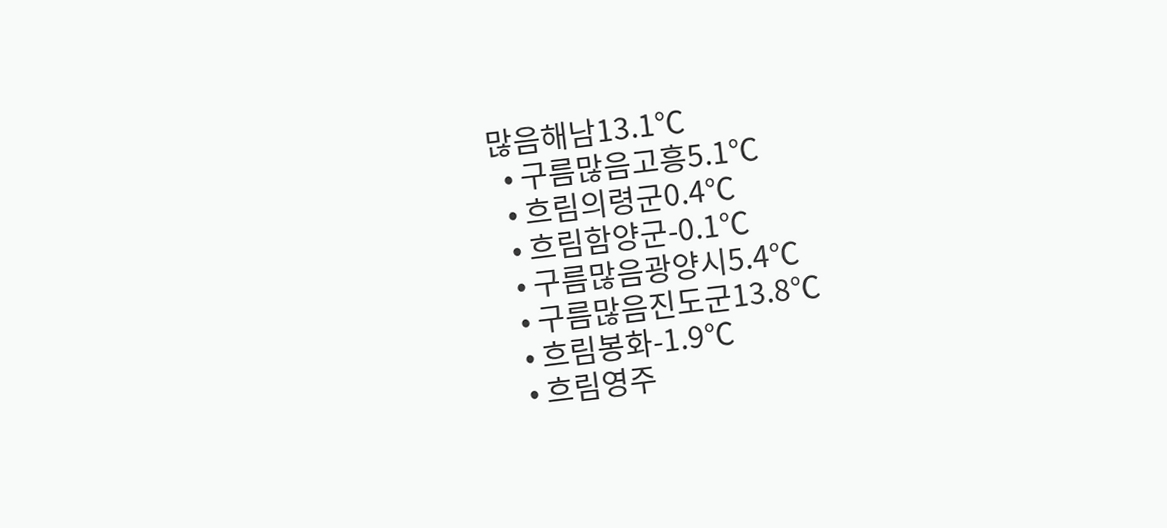많음해남13.1℃
  • 구름많음고흥5.1℃
  • 흐림의령군0.4℃
  • 흐림함양군-0.1℃
  • 구름많음광양시5.4℃
  • 구름많음진도군13.8℃
  • 흐림봉화-1.9℃
  • 흐림영주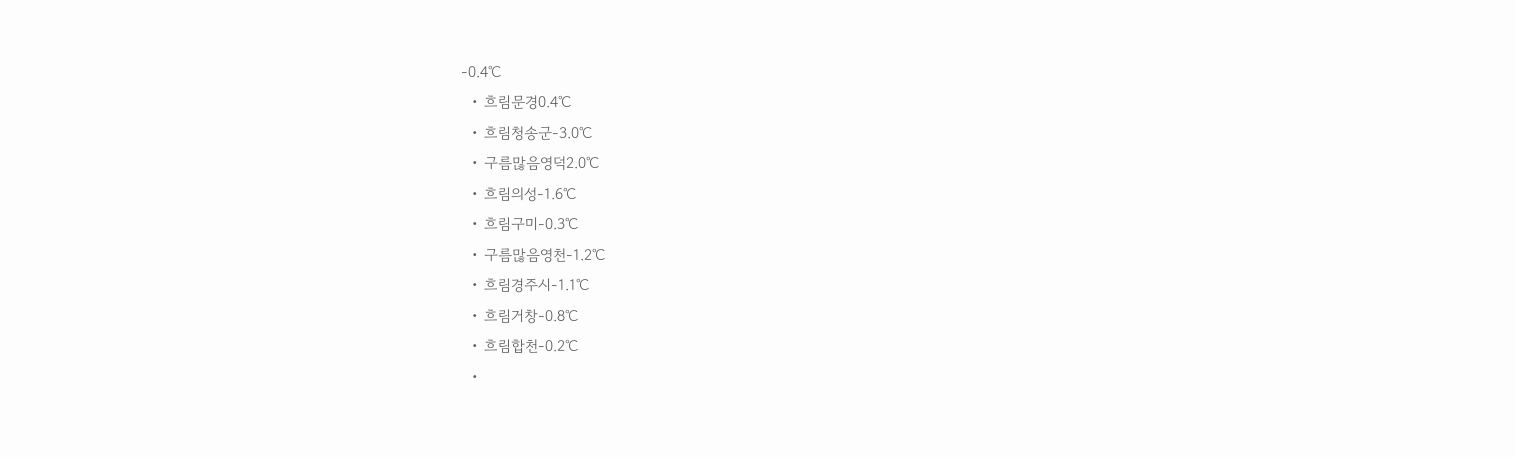-0.4℃
  • 흐림문경0.4℃
  • 흐림청송군-3.0℃
  • 구름많음영덕2.0℃
  • 흐림의성-1.6℃
  • 흐림구미-0.3℃
  • 구름많음영천-1.2℃
  • 흐림경주시-1.1℃
  • 흐림거창-0.8℃
  • 흐림합천-0.2℃
  •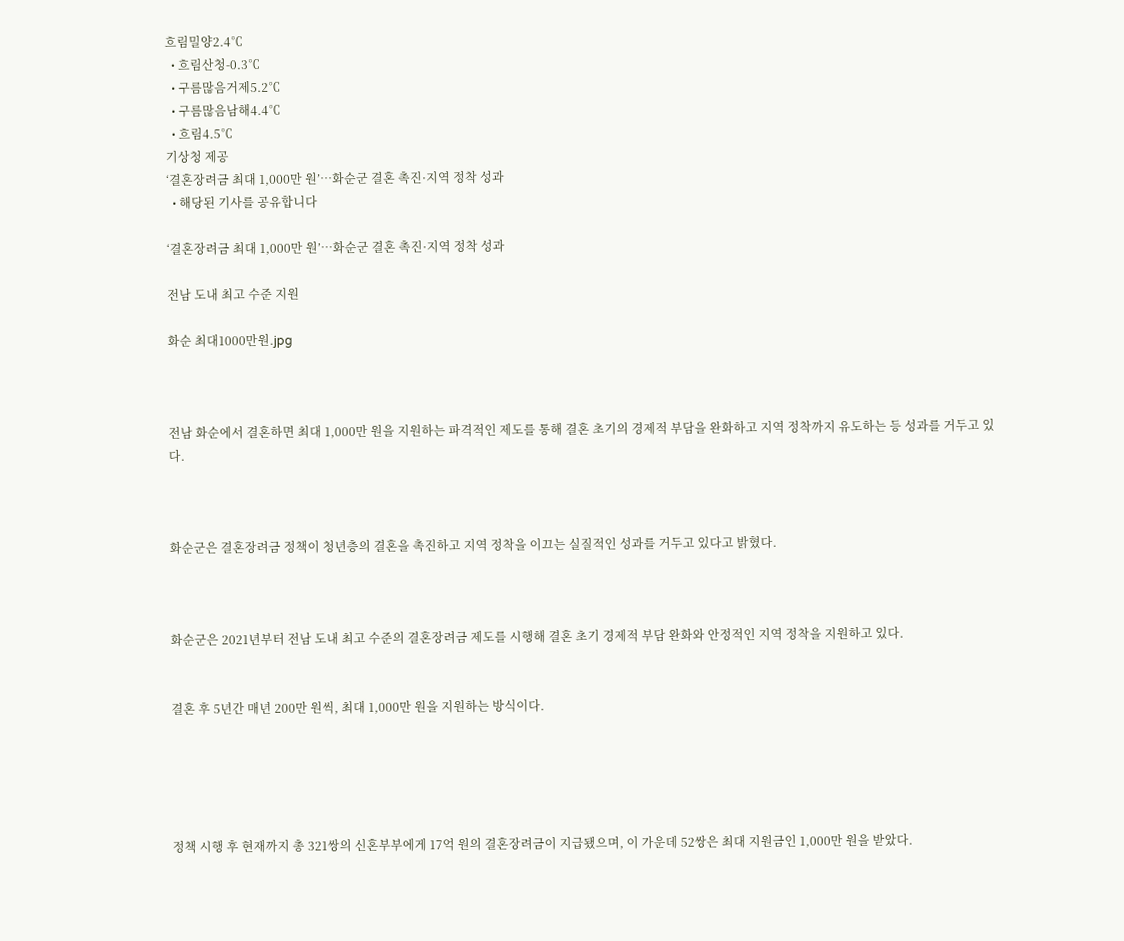흐림밀양2.4℃
  • 흐림산청-0.3℃
  • 구름많음거제5.2℃
  • 구름많음남해4.4℃
  • 흐림4.5℃
기상청 제공
‘결혼장려금 최대 1,000만 원’…화순군 결혼 촉진·지역 정착 성과
  • 해당된 기사를 공유합니다

‘결혼장려금 최대 1,000만 원’…화순군 결혼 촉진·지역 정착 성과

전남 도내 최고 수준 지원

화순 최대1000만원.jpg



전남 화순에서 결혼하면 최대 1,000만 원을 지원하는 파격적인 제도를 통해 결혼 초기의 경제적 부담을 완화하고 지역 정착까지 유도하는 등 성과를 거두고 있다.



화순군은 결혼장려금 정책이 청년층의 결혼을 촉진하고 지역 정착을 이끄는 실질적인 성과를 거두고 있다고 밝혔다.



화순군은 2021년부터 전남 도내 최고 수준의 결혼장려금 제도를 시행해 결혼 초기 경제적 부담 완화와 안정적인 지역 정착을 지원하고 있다.


결혼 후 5년간 매년 200만 원씩, 최대 1,000만 원을 지원하는 방식이다.





정책 시행 후 현재까지 총 321쌍의 신혼부부에게 17억 원의 결혼장려금이 지급됐으며, 이 가운데 52쌍은 최대 지원금인 1,000만 원을 받았다.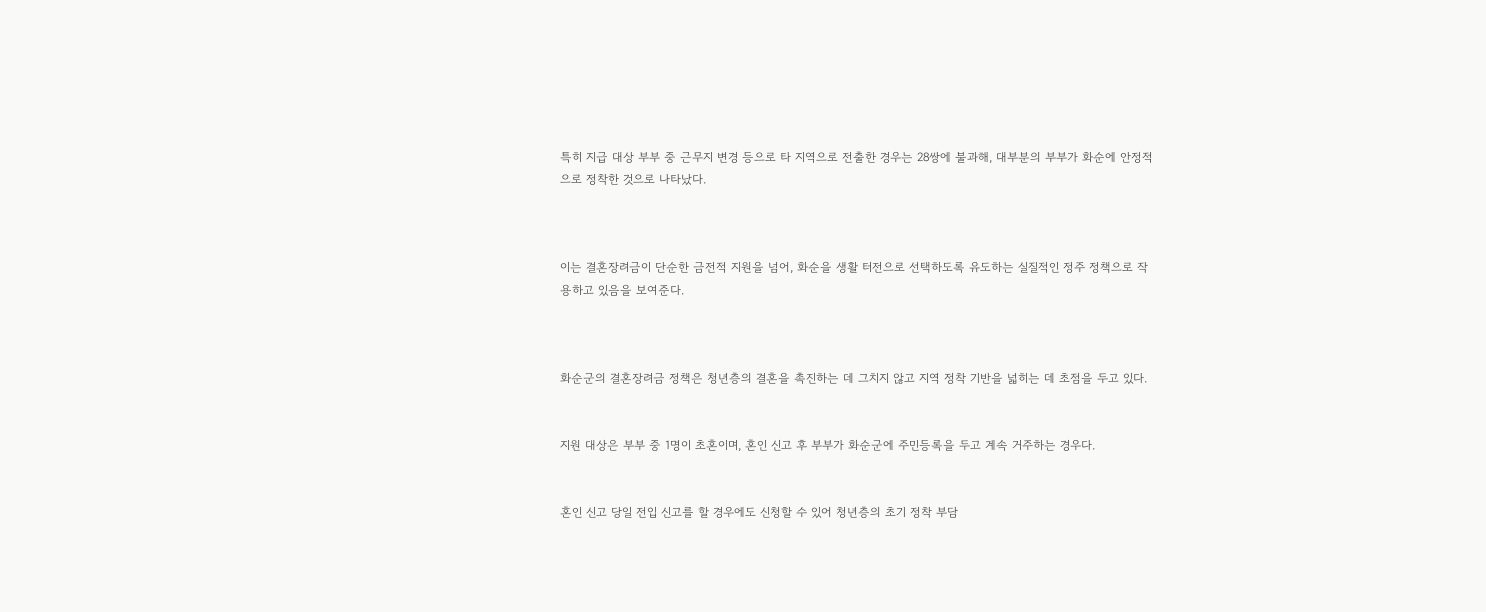특히 지급 대상 부부 중 근무지 변경 등으로 타 지역으로 전출한 경우는 28쌍에 불과해, 대부분의 부부가 화순에 안정적으로 정착한 것으로 나타났다.



이는 결혼장려금이 단순한 금전적 지원을 넘어, 화순을 생활 터전으로 선택하도록 유도하는 실질적인 정주 정책으로 작용하고 있음을 보여준다.



화순군의 결혼장려금 정책은 청년층의 결혼을 촉진하는 데 그치지 않고 지역 정착 기반을 넓히는 데 초점을 두고 있다.


지원 대상은 부부 중 1명이 초혼이며, 혼인 신고 후 부부가 화순군에 주민등록을 두고 계속 거주하는 경우다.


혼인 신고 당일 전입 신고를 할 경우에도 신청할 수 있어 청년층의 초기 정착 부담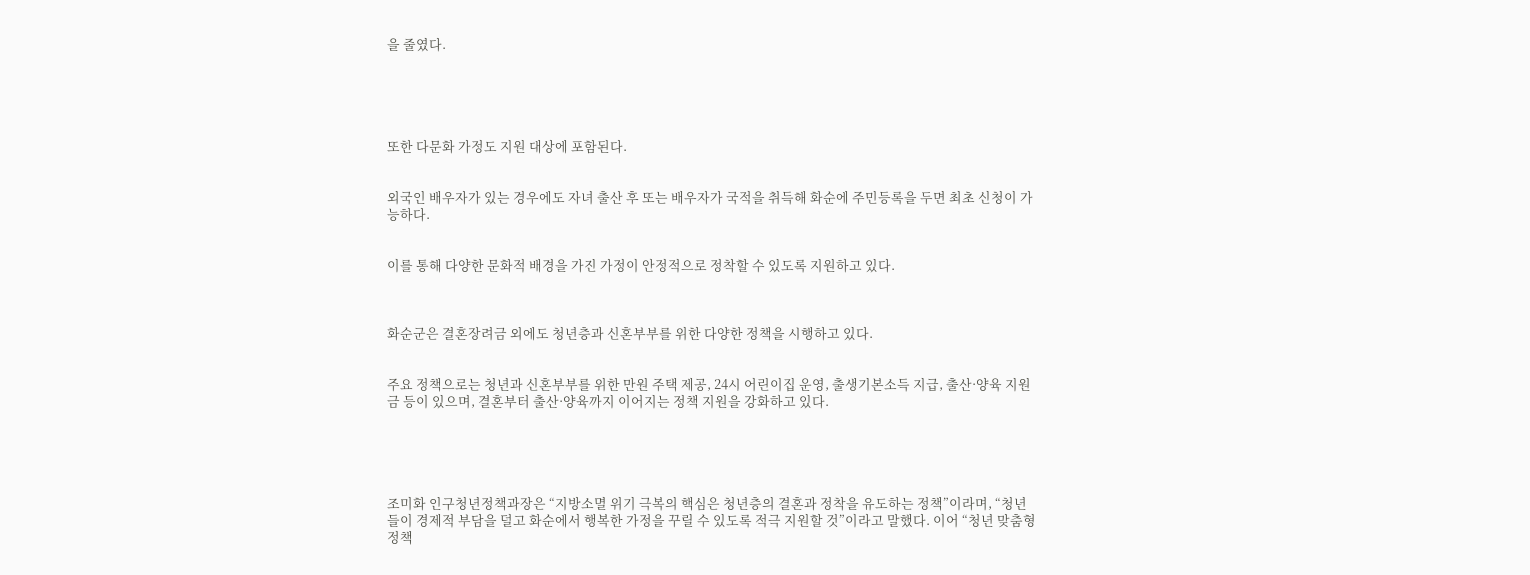을 줄였다.





또한 다문화 가정도 지원 대상에 포함된다.


외국인 배우자가 있는 경우에도 자녀 출산 후 또는 배우자가 국적을 취득해 화순에 주민등록을 두면 최초 신청이 가능하다.


이를 통해 다양한 문화적 배경을 가진 가정이 안정적으로 정착할 수 있도록 지원하고 있다.



화순군은 결혼장려금 외에도 청년층과 신혼부부를 위한 다양한 정책을 시행하고 있다.


주요 정책으로는 청년과 신혼부부를 위한 만원 주택 제공, 24시 어린이집 운영, 출생기본소득 지급, 출산·양육 지원금 등이 있으며, 결혼부터 출산·양육까지 이어지는 정책 지원을 강화하고 있다.





조미화 인구청년정책과장은 “지방소멸 위기 극복의 핵심은 청년층의 결혼과 정착을 유도하는 정책”이라며, “청년들이 경제적 부담을 덜고 화순에서 행복한 가정을 꾸릴 수 있도록 적극 지원할 것”이라고 말했다. 이어 “청년 맞춤형 정책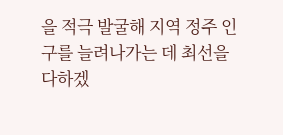을 적극 발굴해 지역 정주 인구를 늘려나가는 데 최선을 다하겠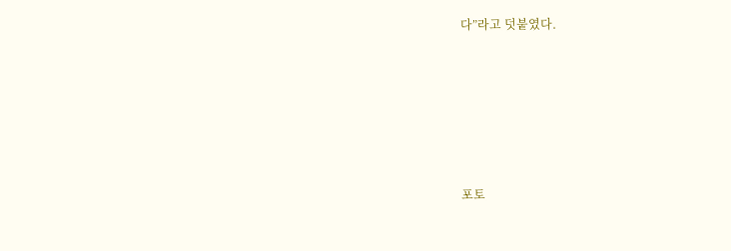다”라고 덧붙였다.






포토